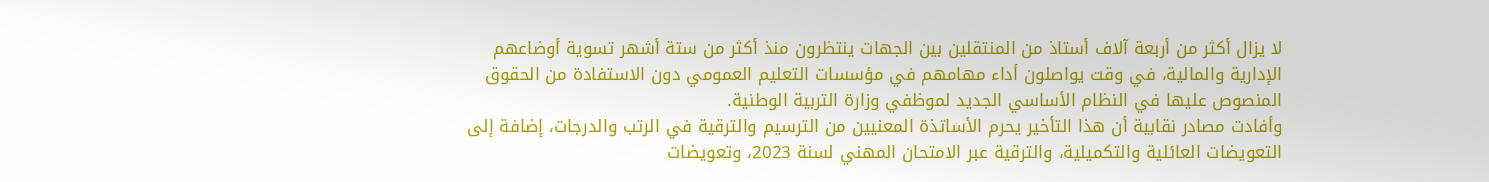لا يزال أكثر من أربعة آلاف أستاذ من المنتقلين بين الجهات ينتظرون منذ أكثر من ستة أشهر تسوية أوضاعهم الإدارية والمالية، في وقت يواصلون أداء مهامهم في مؤسسات التعليم العمومي دون الاستفادة من الحقوق المنصوص عليها في النظام الأساسي الجديد لموظفي وزارة التربية الوطنية.
وأفادت مصادر نقابية أن هذا التأخير يحرم الأساتذة المعنيين من الترسيم والترقية في الرتب والدرجات، إضافة إلى التعويضات العائلية والتكميلية، والترقية عبر الامتحان المهني لسنة 2023، وتعويضات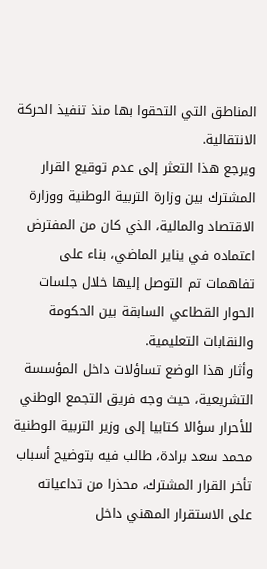المناطق التي التحقوا بها منذ تنفيذ الحركة الانتقالية.
ويرجع هذا التعثر إلى عدم توقيع القرار المشترك بين وزارة التربية الوطنية ووزارة الاقتصاد والمالية، الذي كان من المفترض اعتماده في يناير الماضي، بناء على تفاهمات تم التوصل إليها خلال جلسات الحوار القطاعي السابقة بين الحكومة والنقابات التعليمية.
وأثار هذا الوضع تساؤلات داخل المؤسسة التشريعية، حيث وجه فريق التجمع الوطني للأحرار سؤالا كتابيا إلى وزير التربية الوطنية محمد سعد برادة، طالب فيه بتوضيح أسباب تأخر القرار المشترك، محذرا من تداعياته على الاستقرار المهني داخل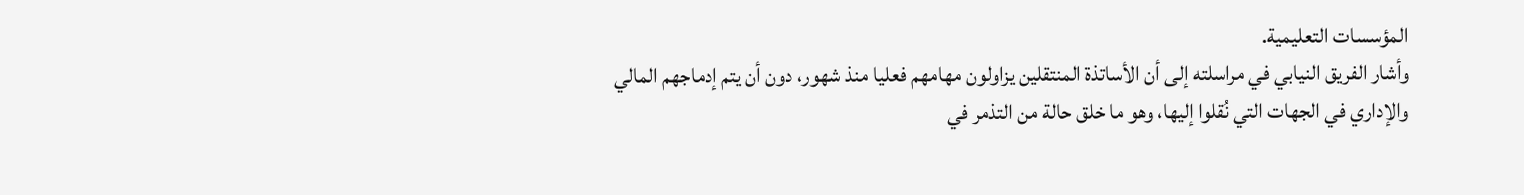المؤسسات التعليمية.
وأشار الفريق النيابي في مراسلته إلى أن الأساتذة المنتقلين يزاولون مهامهم فعليا منذ شهور، دون أن يتم إدماجهم المالي والإداري في الجهات التي نُقلوا إليها، وهو ما خلق حالة من التذمر في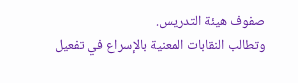صفوف هيئة التدريس.
وتطالب النقابات المعنية بالإسراع في تفعيل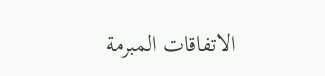الاتفاقات المبرمة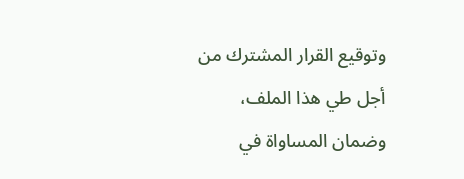وتوقيع القرار المشترك من أجل طي هذا الملف، وضمان المساواة في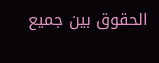الحقوق بين جميع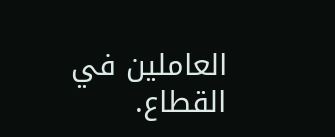العاملين في القطاع.